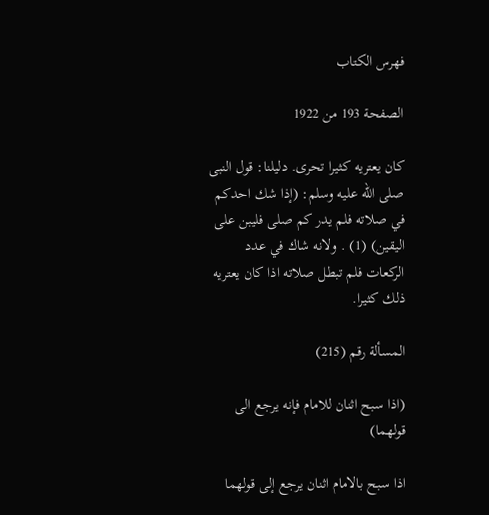فهرس الكتاب

الصفحة 193 من 1922

كان يعتريه كثيرا تحرى. دليلنا: قول النبى صلى الله عليه وسلم: (إذا شك احدكم في صلاته فلم يدر كم صلى فليبن على اليقين) (1) . ولانه شاك في عدد الركعات فلم تبطل صلاته اذا كان يعتريه ذلك كثيرا.

المسألة رقم (215)

(اذا سبح اثنان للامام فإنه يرجع الى قولهما)

اذا سبح بالامام اثنان يرجع إلى قولهما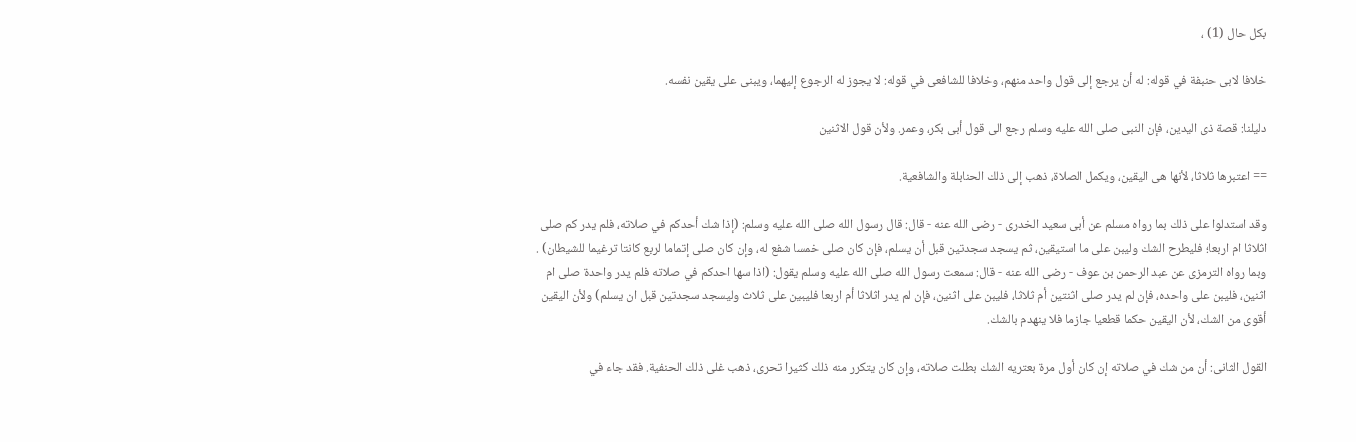بكل حال (1) ،

خلافا لابى حنبفة في قوله: له أن يرجع إلى قول واحد منهم، وخلافا للشافعى في قوله: لا يجوز له الرجوع إليهما، ويبنى على يقين نفسه.

دليلنا: قصة ذى اليدين، فإن النبى صلى الله عليه وسلم رجع الى قول أبى بكر، وعمر. ولأن قول الاثنين

== اعتبرها ثلاثا، لأنها هى اليقين، ويكمل الصلاة، ذهب إلى ذلك الحنابلة والشافعية.

وقد استدلوا على ذلك بما رواه مسلم عن أبى سعيد الخدرى - رضى الله عنه - قال: قال رسول الله صلى الله عليه وسلم: (إذا شك أحدكم في صلاته، فلم يدر كم صلى اثلاثا ام اربعا؛ فليطرح الشك وليبن على ما استيقين، ثم يسجد سجدتين قبل أن يسلم، فإن كان صلى خمسا شفع له، وإن كان صلى إتماما لربع كانتا ترغيما للشيطان) . وبما رواه الترمزى عن عبد الرحمن بن عوف - رضى الله عنه - قال: سمعت رسول الله صلى الله عليه وسلم يقول: (اذا سها احدكم في صلاته فلم يدر واحدة صلى ام اثنين، فليبن على واحده، فإن لم يدر صلى اثنتين أم ثلاثا، فليبن على اثنين، فإن لم يدر اثلاثا أم اربعا فليبين على ثلاث وليسجد سجدتين قبل ان يسلم) ولأن اليقين أقوى من الشك، لأن اليقين حكما قطعيا جازما فلا ينهدم بالشك.

القول الثانى: أن من شك في صلاته إن كان أول مرة بعتريه الشك بطلت صلاته، وإن كان يتكرر منه ذلك كثيرا تحرى، ذهب غلى ذلك الحنفية. فقد جاء في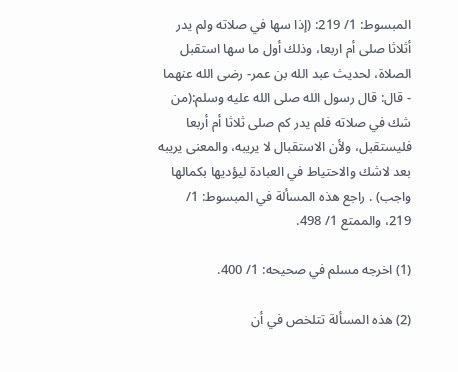المبسوط: 1/ 219: (إذا سها في صلاته ولم يدر أثلاثا صلى أم اربعا، وذلك أول ما سها استقبل الصلاة، لحديث عبد الله بن عمر- رضى الله عنهما - قال: قال رسول الله صلى الله عليه وسلم:(من شك في صلاته فلم يدر كم صلى ثلاثا أم أربعا فليستقبل، ولأن الاستقبال لا يريبه، والمعنى يريبه بعد لاشك والاحتياط في العبادة ليؤديها بكمالها واجب) . راجع هذه المسألة في المبسوط: 1/ 219، والممتع 1/ 498.

(1) اخرجه مسلم في صحيحه: 1/ 400.

(2) هذه المسألة تتلخص في أن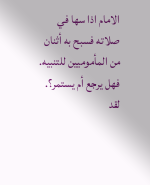الامام اذا سها في صلاته فسبح به أثنان من المأموميين للتنبيه. فهل يرجع أم يستمر؟. لقد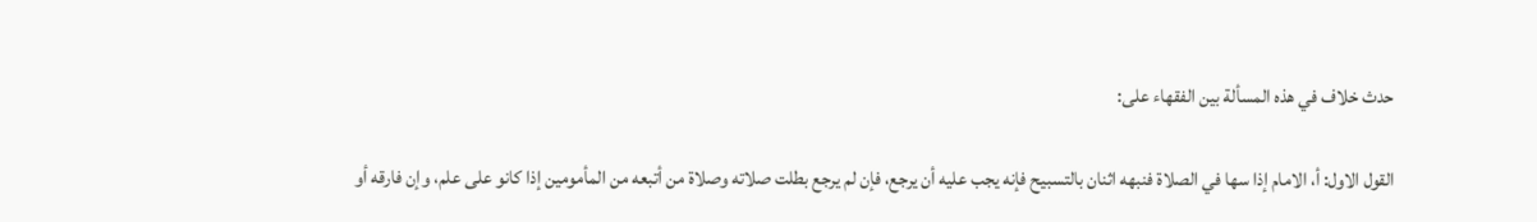حدث خلاف في هذه المسألة بين الفقهاء على:

القول الاول: أ، الامام إذا سها في الصلاة فنبهه اثنان بالتسبيح فإنه يجب عليه أن يرجع، فإن لم يرجع بطلت صلاته وصلاة من أتبعه من المأمومين إذا كانو على علم، وإن فارقه أو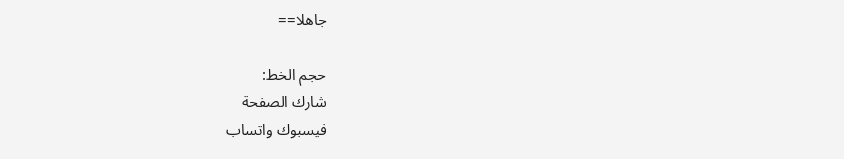جاهلا==

حجم الخط:
شارك الصفحة
فيسبوك واتساب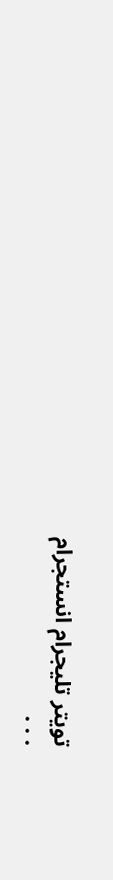تويتر تليجرام انستجرام
. . .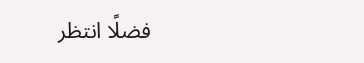فضلًا انتظر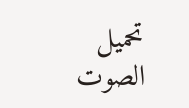تحميل الصوت